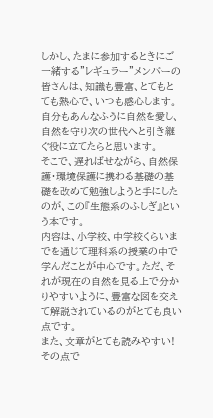しかし、たまに参加するときにご一緒する”レギュラー”メンバーの皆さんは、知識も豊富、とてもとても熱心で、いつも感心します。自分もあんなふうに自然を愛し、自然を守り次の世代へと引き継ぐ役に立てたらと思います。
そこで、遅ればせながら、自然保護・環境保護に携わる基礎の基礎を改めて勉強しようと手にしたのが、この『生態系のふしぎ』という本です。
内容は、小学校、中学校くらいまでを通じて理科系の授業の中で学んだことが中心です。ただ、それが現在の自然を見る上で分かりやすいように、豊富な図を交えて解説されているのがとても良い点です。
また、文章がとても読みやすい!その点で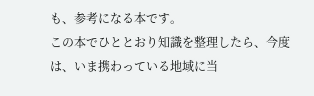も、参考になる本です。
この本でひととおり知識を整理したら、今度は、いま携わっている地域に当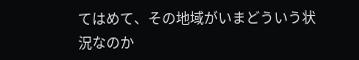てはめて、その地域がいまどういう状況なのか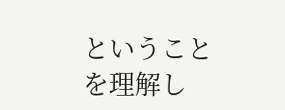ということを理解し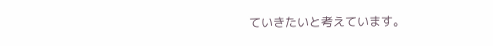ていきたいと考えています。